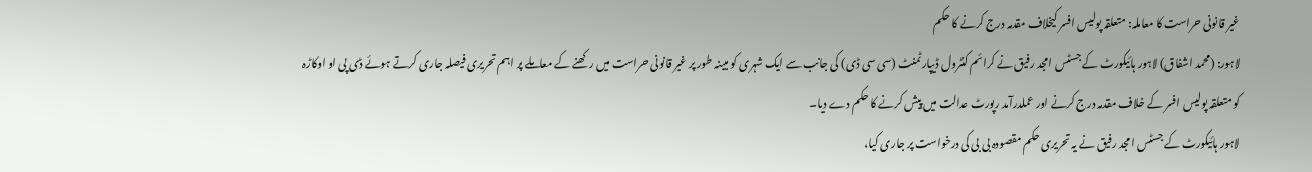غیر قانونی حراست کا معاملہ: متعلقہ پولیس افسر کیخلاف مقدمہ درج کرنے کا حکم
لاہور: (محمد اشفاق) لاہور ہائیکورٹ کے جسٹس امجد رفیق نے کرائم کنٹرول ڈیپارٹمنٹ (سی سی ڈی) کی جانب سے ایک شہری کو مبینہ طور پر غیر قانونی حراست میں رکھنے کے معاملے پر اہم تحریری فیصلہ جاری کرتے ہوئے ڈی پی او اوکاڑہ کو متعلقہ پولیس افسر کے خلاف مقدمہ درج کرنے اور عملدرآمد رپورٹ عدالت میں پیش کرنے کا حکم دے دیا۔
لاہور ہائیکورٹ کے جسٹس امجد رفیق نے یہ تحریری حکم مقصودہ بی بی کی درخواست پر جاری کیا،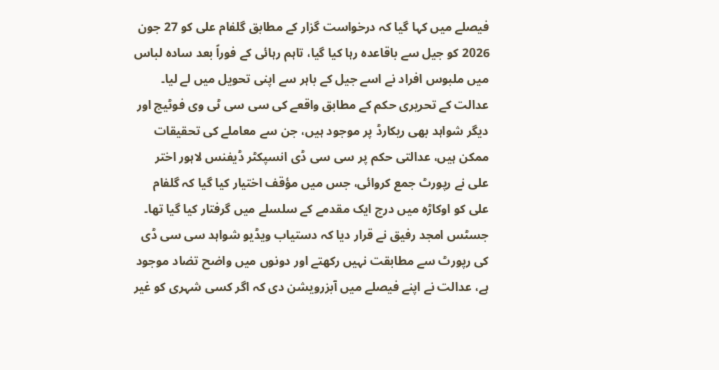فیصلے میں کہا گیا کہ درخواست گزار کے مطابق گلفام علی کو 27 جون 2026 کو جیل سے باقاعدہ رہا کیا گیا، تاہم رہائی کے فوراً بعد سادہ لباس میں ملبوس افراد نے اسے جیل کے باہر سے اپنی تحویل میں لے لیا۔
عدالت کے تحریری حکم کے مطابق واقعے کی سی سی ٹی وی فوٹیج اور دیگر شواہد بھی ریکارڈ پر موجود ہیں، جن سے معاملے کی تحقیقات ممکن ہیں، عدالتی حکم پر سی سی ڈی انسپکٹر ڈیفنس لاہور اختر علی نے رپورٹ جمع کروائی، جس میں مؤقف اختیار کیا گیا کہ گلفام علی کو اوکاڑہ میں درج ایک مقدمے کے سلسلے میں گرفتار کیا گیا تھا۔
جسٹس امجد رفیق نے قرار دیا کہ دستیاب ویڈیو شواہد سی سی ڈی کی رپورٹ سے مطابقت نہیں رکھتے اور دونوں میں واضح تضاد موجود ہے، عدالت نے اپنے فیصلے میں آبزرویشن دی کہ اگر کسی شہری کو غیر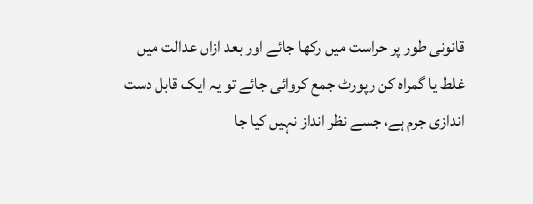قانونی طور پر حراست میں رکھا جائے اور بعد ازاں عدالت میں غلط یا گمراہ کن رپورٹ جمع کروائی جائے تو یہ ایک قابل دست اندازی جرم ہے، جسے نظر انداز نہیں کیا جا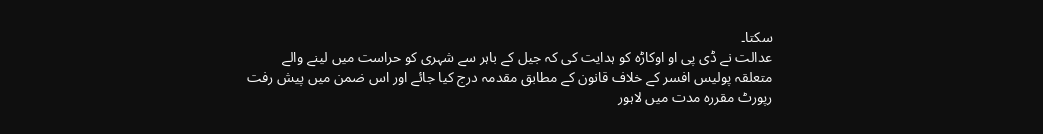سکتا۔
عدالت نے ڈی پی او اوکاڑہ کو ہدایت کی کہ جیل کے باہر سے شہری کو حراست میں لینے والے متعلقہ پولیس افسر کے خلاف قانون کے مطابق مقدمہ درج کیا جائے اور اس ضمن میں پیش رفت رپورٹ مقررہ مدت میں لاہور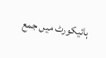ہائیکورٹ میں جمع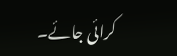کرائی جائے۔